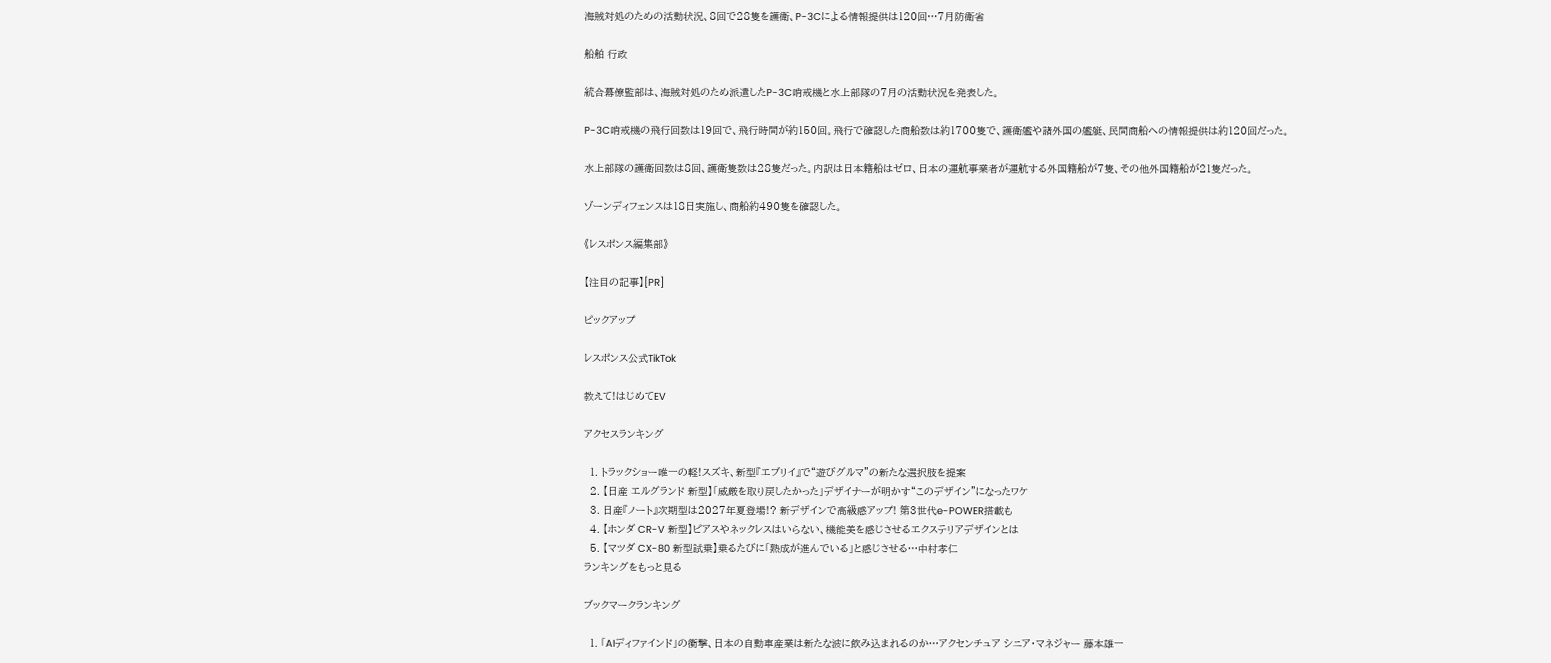海賊対処のための活動状況、8回で28隻を護衛、P-3Cによる情報提供は120回…7月防衛省

船舶 行政

統合幕僚監部は、海賊対処のため派遣したP-3C哨戒機と水上部隊の7月の活動状況を発表した。

P-3C哨戒機の飛行回数は19回で、飛行時間が約150回。飛行で確認した商船数は約1700隻で、護衛艦や諸外国の艦艇、民間商船への情報提供は約120回だった。

水上部隊の護衛回数は8回、護衛隻数は28隻だった。内訳は日本籍船はゼロ、日本の運航事業者が運航する外国籍船が7隻、その他外国籍船が21隻だった。

ゾーンディフェンスは18日実施し、商船約490隻を確認した。

《レスポンス編集部》

【注目の記事】[PR]

ピックアップ

レスポンス公式TikTok

教えて!はじめてEV

アクセスランキング

  1. トラックショー唯一の軽!スズキ、新型『エブリイ』で“遊びグルマ”の新たな選択肢を提案
  2. 【日産 エルグランド 新型】「威厳を取り戻したかった」デザイナーが明かす“このデザイン”になったワケ
  3. 日産『ノート』次期型は2027年夏登場!? 新デザインで高級感アップ! 第3世代e-POWER搭載も
  4. 【ホンダ CR-V 新型】ピアスやネックレスはいらない、機能美を感じさせるエクステリアデザインとは
  5. 【マツダ CX-80 新型試乗】乗るたびに「熟成が進んでいる」と感じさせる…中村孝仁
ランキングをもっと見る

ブックマークランキング

  1. 「AIディファインド」の衝撃、日本の自動車産業は新たな波に飲み込まれるのか…アクセンチュア シニア・マネジャー 藤本雄一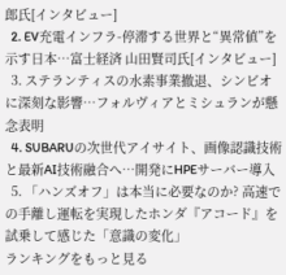郎氏[インタビュー]
  2. EV充電インフラ-停滞する世界と“異常値”を示す日本…富士経済 山田賢司氏[インタビュー]
  3. ステランティスの水素事業撤退、シンビオに深刻な影響…フォルヴィアとミシュランが懸念表明
  4. SUBARUの次世代アイサイト、画像認識技術と最新AI技術融合へ…開発にHPEサーバー導入
  5. 「ハンズオフ」は本当に必要なのか? 高速での手離し運転を実現したホンダ『アコード』を試乗して感じた「意識の変化」
ランキングをもっと見る